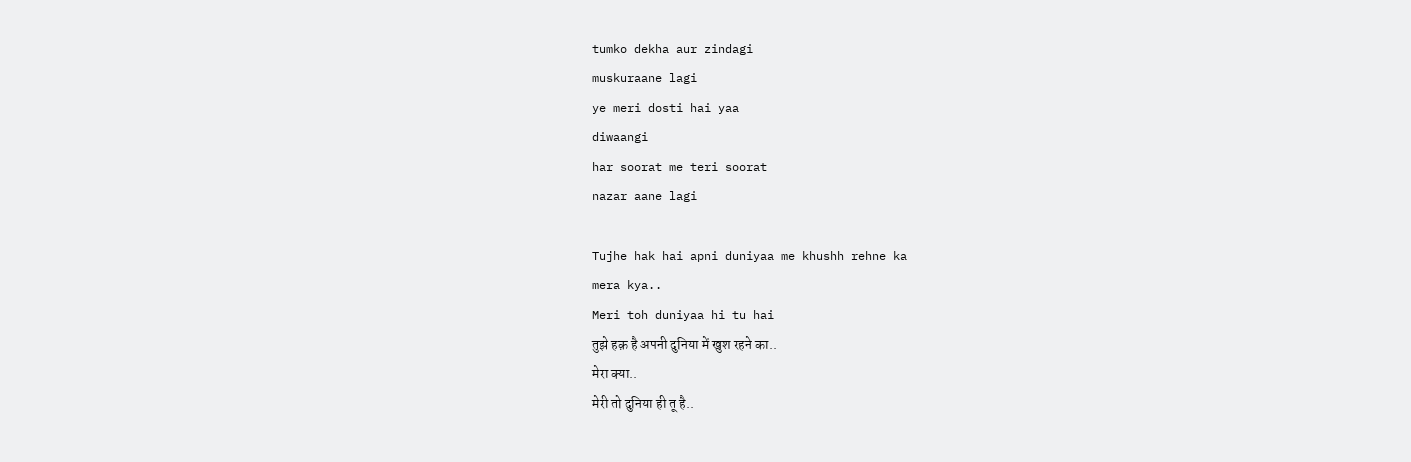tumko dekha aur zindagi
muskuraane lagi
ye meri dosti hai yaa
diwaangi
har soorat me teri soorat
nazar aane lagi

Tujhe hak hai apni duniyaa me khushh rehne ka
mera kya..
Meri toh duniyaa hi tu hai
तुझे हक़ है अपनी दुनिया में खुश रहने का..
मेरा क्या..
मेरी तो दुनिया ही तू है..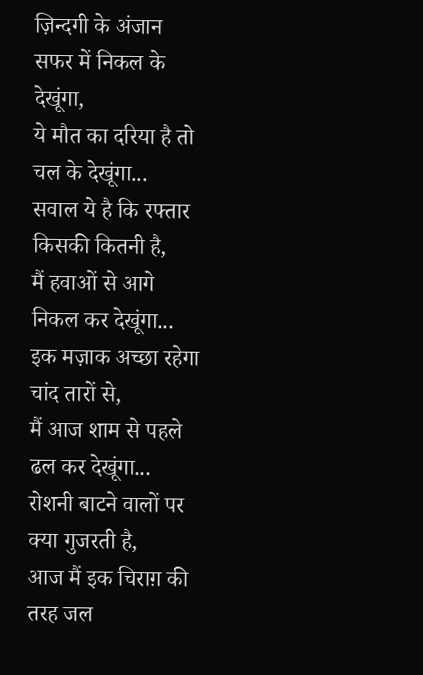ज़िन्दगी के अंजान सफर में निकल के देखूंगा,
ये मौत का दरिया है तो चल के देखूंगा...
सवाल ये है कि रफ्तार किसकी कितनी है,
मैं हवाओं से आगे निकल कर देखूंगा...
इक मज़ाक अच्छा रहेगा चांद तारों से,
मैं आज शाम से पहले ढल कर देखूंगा...
रोशनी बाटने वालों पर क्या गुजरती है,
आज मैं इक चिराग़ की तरह जल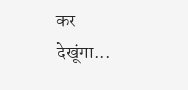कर देखूंगा...